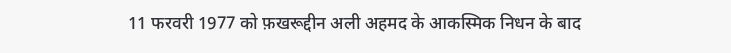11 फरवरी 1977 को फ़खरूद्दीन अली अहमद के आकस्मिक निधन के बाद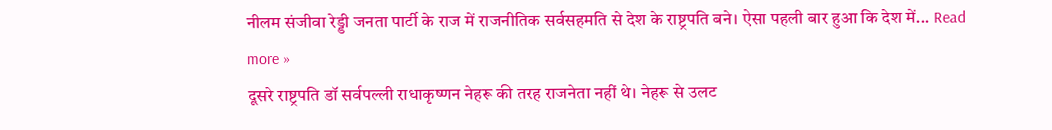नीलम संजीवा रेड्डी जनता पार्टी के राज में राजनीतिक सर्वसहमति से देश के राष्ट्रपति बने। ऐसा पहली बार हुआ कि देश में... Read more »
दूसरे राष्ट्रपति डॉ सर्वपल्ली राधाकृष्णन नेहरू की तरह राजनेता नहीं थे। नेहरू से उलट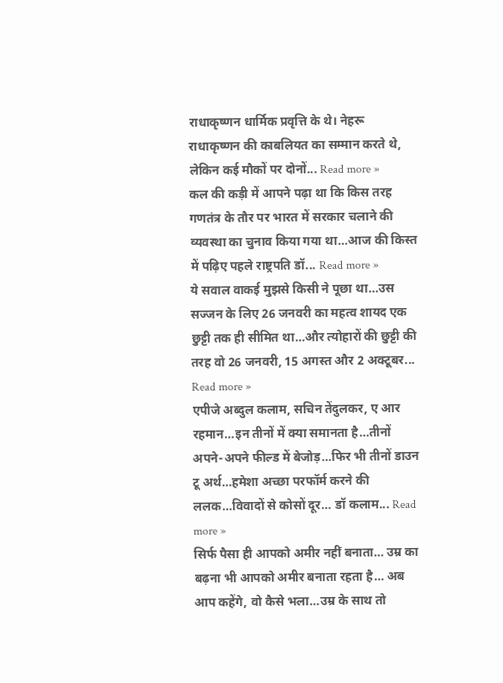राधाकृष्णन धार्मिक प्रवृत्ति के थे। नेहरू राधाकृष्णन की काबलियत का सम्मान करते थे, लेकिन कई मौकों पर दोनों... Read more »
कल की कड़ी में आपने पढ़ा था कि किस तरह गणतंत्र के तौर पर भारत में सरकार चलाने की व्यवस्था का चुनाव किया गया था…आज की किस्त में पढ़िए पहले राष्ट्रपति डॉ... Read more »
ये सवाल वाकई मुझसे किसी ने पूछा था…उस सज्जन के लिए 26 जनवरी का महत्व शायद एक छुट्टी तक ही सीमित था…और त्योहारों की छुट्टी की तरह वो 26 जनवरी, 15 अगस्त और 2 अक्टूबर... Read more »
एपीजे अब्दुल कलाम, सचिन तेंदुलकर, ए आर रहमान…इन तीनों में क्या समानता है…तीनों अपने-अपने फील्ड में बेजोड़…फिर भी तीनों डाउन टू अर्थ…हमेशा अच्छा परफॉर्म करने की ललक…विवादों से कोसों दूर… डॉ कलाम... Read more »
सिर्फ पैसा ही आपको अमीर नहीं बनाता… उम्र का बढ़ना भी आपको अमीर बनाता रहता है… अब आप कहेंगे, वो कैसे भला…उम्र के साथ तो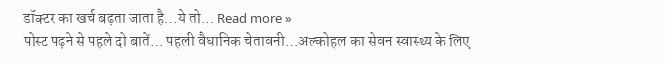डॉक्टर का खर्च बढ़ता जाता है…ये तो... Read more »
पोस्ट पढ़ने से पहले दो बातें… पहली वैधानिक चेतावनी…अल्कोहल का सेवन स्वास्थ्य के लिए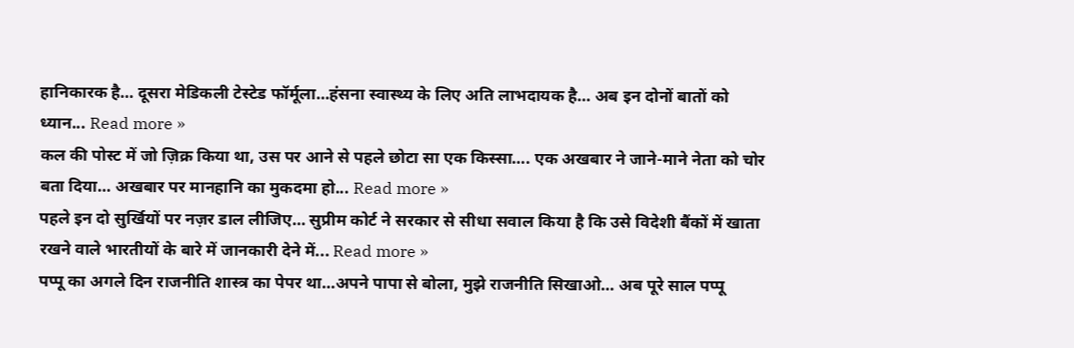हानिकारक है… दूसरा मेडिकली टेस्टेड फॉर्मूला…हंसना स्वास्थ्य के लिए अति लाभदायक है… अब इन दोनों बातों को ध्यान... Read more »
कल की पोस्ट में जो ज़िक्र किया था, उस पर आने से पहले छोटा सा एक किस्सा…. एक अखबार ने जाने-माने नेता को चोर बता दिया… अखबार पर मानहानि का मुकदमा हो... Read more »
पहले इन दो सुर्खियों पर नज़र डाल लीजिए… सुप्रीम कोर्ट ने सरकार से सीधा सवाल किया है कि उसे विदेशी बैंकों में खाता रखने वाले भारतीयों के बारे में जानकारी देने में... Read more »
पप्पू का अगले दिन राजनीति शास्त्र का पेपर था…अपने पापा से बोला, मुझे राजनीति सिखाओ… अब पूरे साल पप्पू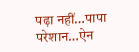पढ़ा नहीं…पापा परेशान…ऐन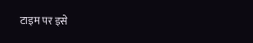टाइम पर इसे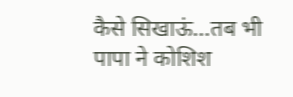कैसे सिखाऊं…तब भी पापा ने कोशिश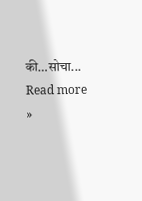की…सोचा... Read more »